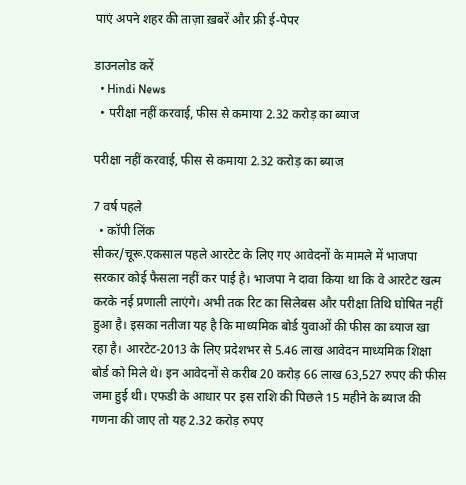पाएं अपने शहर की ताज़ा ख़बरें और फ्री ई-पेपर

डाउनलोड करें
  • Hindi News
  • परीक्षा नहीं करवाई, फीस से कमाया 2.32 करोड़ का ब्याज

परीक्षा नहीं करवाई, फीस से कमाया 2.32 करोड़ का ब्याज

7 वर्ष पहले
  • कॉपी लिंक
सीकर/चूरू.एकसाल पहले आरटेट के लिए गए आवेदनों के मामले में भाजपा सरकार कोई फैसला नहीं कर पाई है। भाजपा ने दावा किया था कि वे आरटेट खत्म करके नई प्रणाली लाएंगे। अभी तक रिट का सिलेबस और परीक्षा तिथि घोषित नहीं हुआ है। इसका नतीजा यह है कि माध्यमिक बोर्ड युवाओं की फीस का ब्याज खा रहा है। आरटेट-2013 के लिए प्रदेशभर से 5.46 लाख आवेदन माध्यमिक शिक्षा बोर्ड को मिले थे। इन आवेदनों से करीब 20 करोड़ 66 लाख 63,527 रुपए की फीस जमा हुई थी। एफडी के आधार पर इस राशि की पिछले 15 महीने के ब्याज की गणना की जाए तो यह 2.32 करोड़ रुपए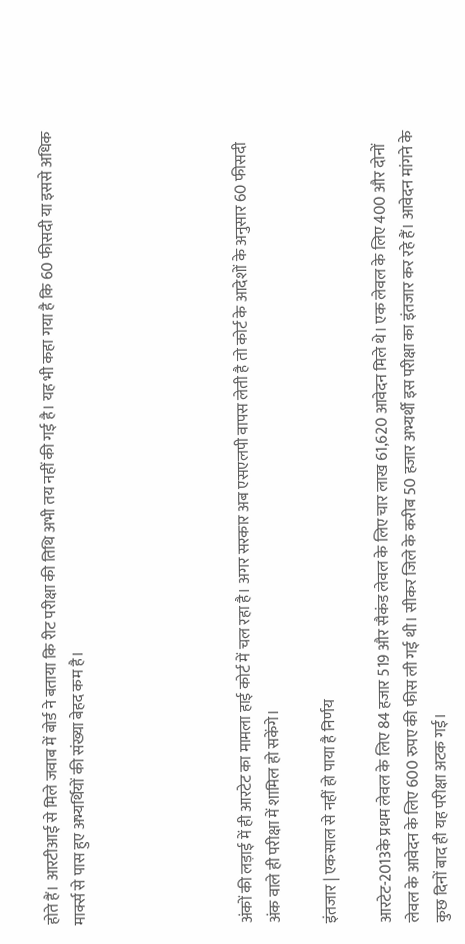होते हैं। आरटीआई से मिले जवाब में बोर्ड ने बताया कि रीट परीक्षा की तिथि अभी तय नहीं की गई है। यह भी कहा गया है कि 60 फीसदी या इससे अधिक मार्क्स से पास हुए अभ्यर्थियों की संख्या बेहद कम है।





अंकों की लड़ाई में ही आरटेट का मामला हाई कोर्ट में चल रहा है। अगर सरकार अब एसएलपी वापस लेती है तो कोर्ट के आदेशों के अनुसार 60 फीसदी अंक वाले ही परीक्षा में शामिल हो सकेंगे।

इंतजार | एकसाल से नहीं हो पाया है निर्णय

आरटेट-2013के प्रथम लेवल के लिए 84 हजार 519 और सैकंड लेवल के लिए चार लाख 61,620 आवेदन मिले थे। एक लेवल के लिए 400 और दोनों लेवल के आवेदन के लिए 600 रुपए की फीस ली गई थी। सीकर जिले के करीब 50 हजार अभ्यर्थी इस परीक्षा का इंतजार कर रहे हैं। आवेदन मांगने के कुछ दिनों बाद ही यह परीक्षा अटक गई।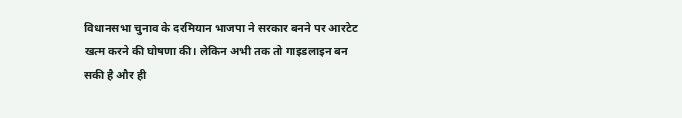विधानसभा चुनाव के दरमियान भाजपा ने सरकार बनने पर आरटेट खत्म करने की घोषणा की। लेकिन अभी तक तो गाइडलाइन बन सकी है और ही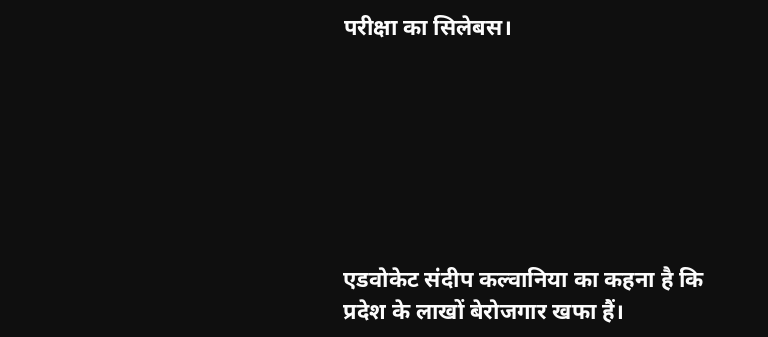परीक्षा का सिलेबस।







एडवोकेट संदीप कल्वानिया का कहना है कि प्रदेश के लाखों बेरोजगार खफा हैं।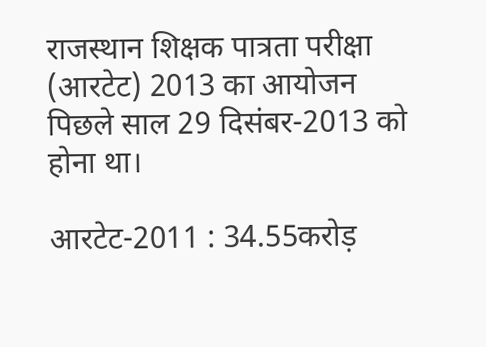राजस्थान शिक्षक पात्रता परीक्षा (आरटेट) 2013 का आयोजन पिछले साल 29 दिसंबर-2013 को होना था।

आरटेट-2011 : 34.55करोड़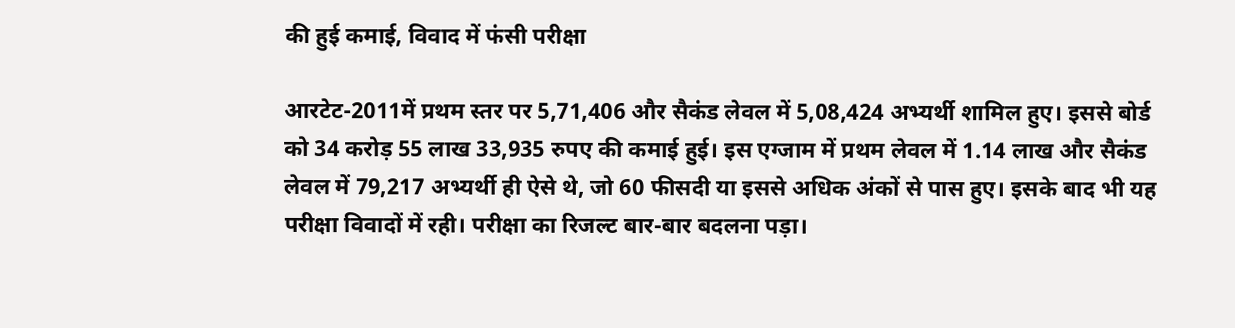की हुई कमाई, विवाद में फंसी परीक्षा

आरटेट-2011में प्रथम स्तर पर 5,71,406 और सैकंड लेवल में 5,08,424 अभ्यर्थी शामिल हुए। इससे बोर्ड को 34 करोड़ 55 लाख 33,935 रुपए की कमाई हुई। इस एग्जाम में प्रथम लेवल में 1.14 लाख और सैकंड लेवल में 79,217 अभ्यर्थी ही ऐसे थे, जो 60 फीसदी या इससे अधिक अंकों से पास हुए। इसके बाद भी यह परीक्षा विवादों में रही। परीक्षा का रिजल्ट बार-बार बदलना पड़ा।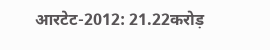आरटेट-2012: 21.22करोड़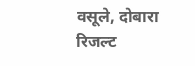वसूले, दोबारा रिजल्ट